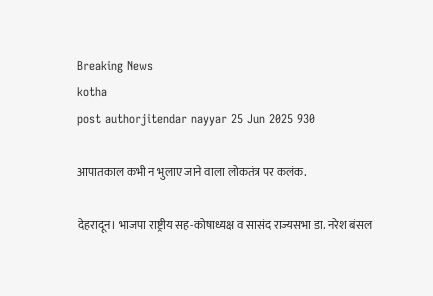Breaking News
kotha
post authorjitendar nayyar 25 Jun 2025 930

आपातकाल कभी न भुलाए जाने वाला लोकतंत्र पर कलंक.

देहरादून। भाजपा राष्ट्रीय सह-कोषाध्यक्ष व सासंद राज्यसभा डा. नरेश बंसल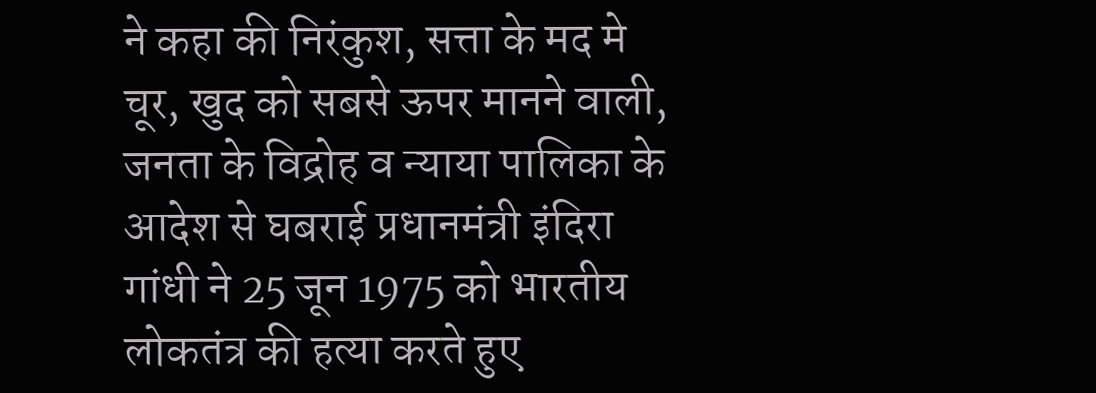ने कहा की निरंकुश, सत्ता के मद मे चूर, खुद को सबसे ऊपर मानने वाली, जनता के विद्रोह व न्याया पालिका के आदेश से घबराई प्रधानमंत्री इंदिरा गांधी ने 25 जून 1975 को भारतीय लोकतंत्र की हत्या करते हुए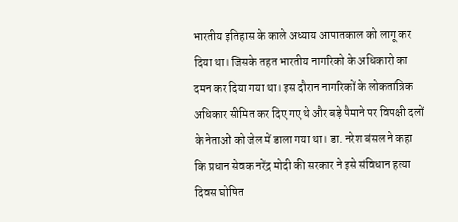भारतीय इतिहास के काले अध्याय आपातकाल को लागू कर दिया था। जिसके तहत भारतीय नागरिको के अधिकारो का दमन कर दिया गया था। इस दौरान नागरिकों के लोकतांत्रिक अधिकार सीमित कर दिए गए थे और बड़े पैमाने पर विपक्षी दलों के नेताओं को जेल में डाला गया था। डा. नरेश बंसल ने कहा कि प्रधान सेवक नरेंद्र मोदी की सरकार ने इसे संविधान हत्या दिवस घोषित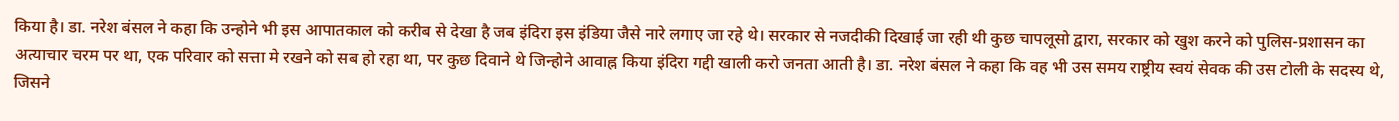किया है। डा. नरेश बंसल ने कहा कि उन्होने भी इस आपातकाल को करीब से देखा है जब इंदिरा इस इंडिया जैसे नारे लगाए जा रहे थे। सरकार से नजदीकी दिखाई जा रही थी कुछ चापलूसो द्वारा, सरकार को खुश करने को पुलिस-प्रशासन का अत्याचार चरम पर था, एक परिवार को सत्ता मे रखने को सब हो रहा था, पर कुछ दिवाने थे जिन्होने आवाह्न किया इंदिरा गद्दी खाली करो जनता आती है। डा. नरेश बंसल ने कहा कि वह भी उस समय राष्ट्रीय स्वयं सेवक की उस टोली के सदस्य थे, जिसने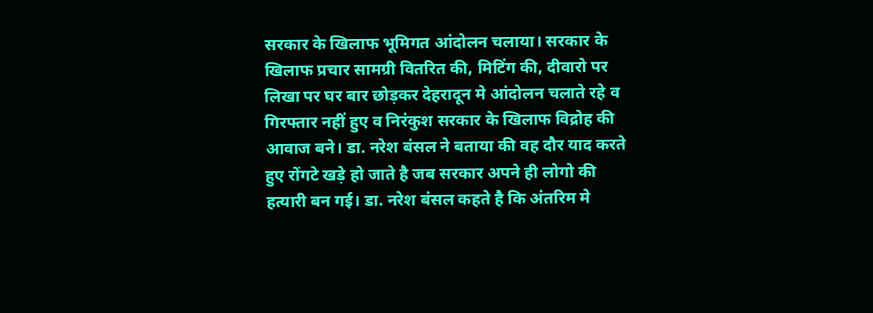सरकार के खिलाफ भूमिगत आंदोलन चलाया। सरकार के खिलाफ प्रचार सामग्री वितरित की, मिटिंग की, दीवारो पर लिखा पर घर बार छोड़कर देहरादून मे आंदोलन चलाते रहे व गिरफ्तार नहीं हुए व निरंकुश सरकार के खिलाफ विद्रोह की आवाज बने। डा. नरेश बंसल ने बताया की वह दौर याद करते हुए रोंगटे खड़े हो जाते है जब सरकार अपने ही लोगो की हत्यारी बन गई। डा. नरेश बंसल कहते है कि अंतरिम मे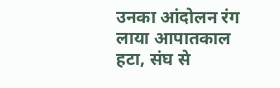उनका आंदोलन रंग लाया आपातकाल हटा, संघ से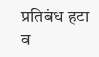प्रतिबंध हटा व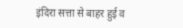इंदिरा सत्ता से बाहर हुई व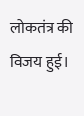लोकतंत्र की विजय हुई।